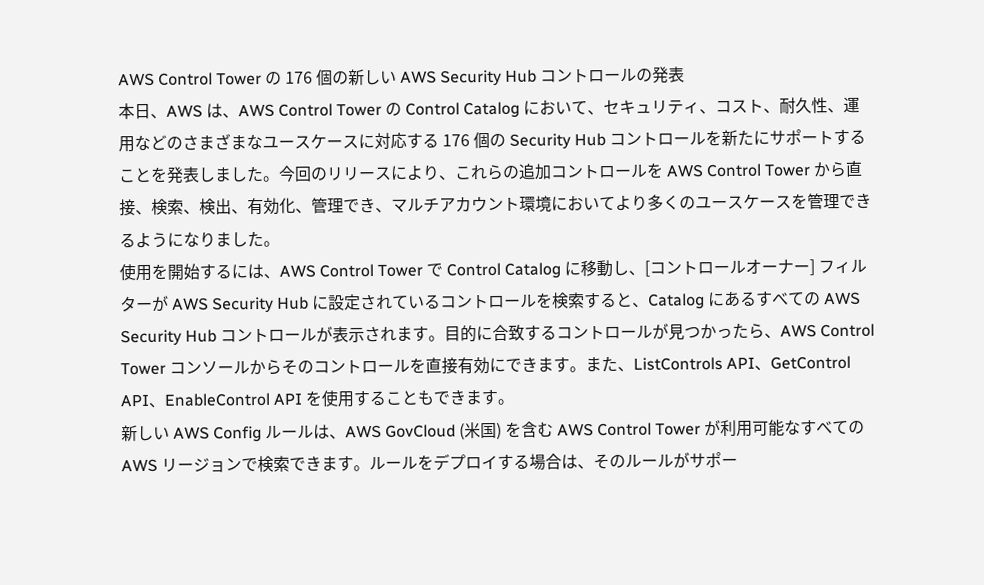AWS Control Tower の 176 個の新しい AWS Security Hub コントロールの発表
本日、AWS は、AWS Control Tower の Control Catalog において、セキュリティ、コスト、耐久性、運用などのさまざまなユースケースに対応する 176 個の Security Hub コントロールを新たにサポートすることを発表しました。今回のリリースにより、これらの追加コントロールを AWS Control Tower から直接、検索、検出、有効化、管理でき、マルチアカウント環境においてより多くのユースケースを管理できるようになりました。
使用を開始するには、AWS Control Tower で Control Catalog に移動し、[コントロールオーナー] フィルターが AWS Security Hub に設定されているコントロールを検索すると、Catalog にあるすべての AWS Security Hub コントロールが表示されます。目的に合致するコントロールが見つかったら、AWS Control Tower コンソールからそのコントロールを直接有効にできます。また、ListControls API、GetControl API、EnableControl API を使用することもできます。
新しい AWS Config ルールは、AWS GovCloud (米国) を含む AWS Control Tower が利用可能なすべての AWS リージョンで検索できます。ルールをデプロイする場合は、そのルールがサポー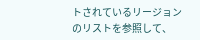トされているリージョンのリストを参照して、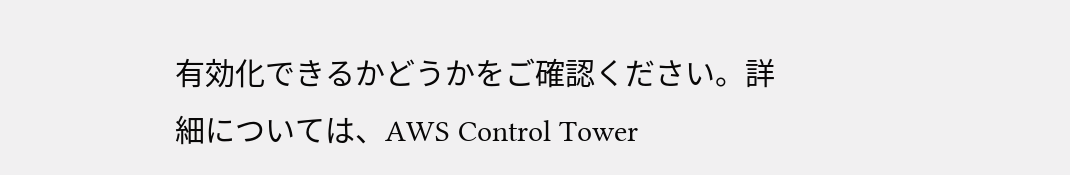有効化できるかどうかをご確認ください。詳細については、AWS Control Tower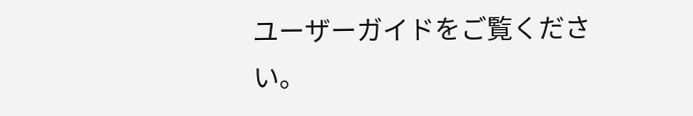ユーザーガイドをご覧ください。